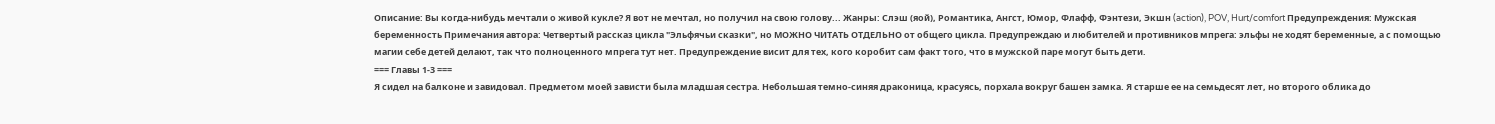Описание: Вы когда-нибудь мечтали о живой кукле? Я вот не мечтал, но получил на свою голову... Жанры: Слэш (яой), Романтика, Ангст, Юмор, Флафф, Фэнтези, Экшн (action), POV, Hurt/comfort Предупреждения: Мужская беременность Примечания автора: Четвертый рассказ цикла "Эльфячьи сказки", но МОЖНО ЧИТАТЬ ОТДЕЛЬНО от общего цикла. Предупреждаю и любителей и противников мпрега: эльфы не ходят беременные, а с помощью магии себе детей делают, так что полноценного мпрега тут нет. Предупреждение висит для тех, кого коробит сам факт того, что в мужской паре могут быть дети.
=== Главы 1-3 ===
Я сидел на балконе и завидовал. Предметом моей зависти была младшая сестра. Небольшая темно-синяя драконица, красуясь, порхала вокруг башен замка. Я старше ее на семьдесят лет, но второго облика до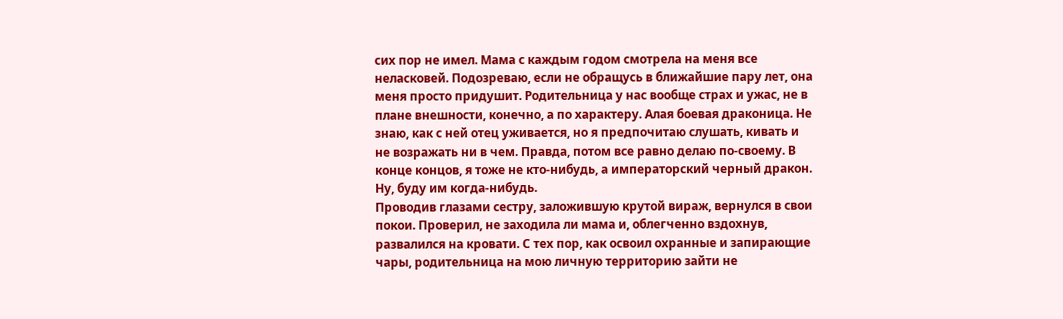сих пор не имел. Мама с каждым годом смотрела на меня все неласковей. Подозреваю, если не обращусь в ближайшие пару лет, она меня просто придушит. Родительница у нас вообще страх и ужас, не в плане внешности, конечно, а по характеру. Алая боевая драконица. Не знаю, как с ней отец уживается, но я предпочитаю слушать, кивать и не возражать ни в чем. Правда, потом все равно делаю по-своему. В конце концов, я тоже не кто-нибудь, а императорский черный дракон. Ну, буду им когда-нибудь.
Проводив глазами сестру, заложившую крутой вираж, вернулся в свои покои. Проверил, не заходила ли мама и, облегченно вздохнув, развалился на кровати. С тех пор, как освоил охранные и запирающие чары, родительница на мою личную территорию зайти не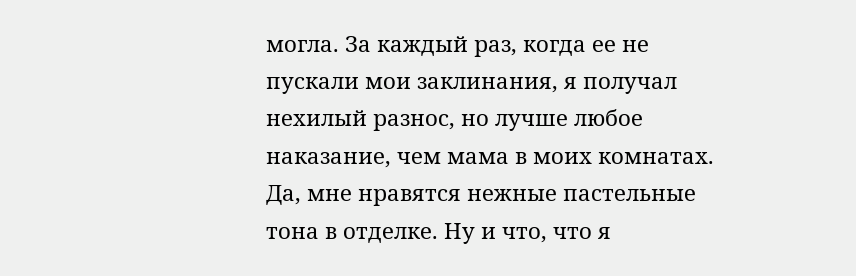могла. За каждый раз, когда ее не пускали мои заклинания, я получал нехилый разнос, но лучше любое наказание, чем мама в моих комнатах. Да, мне нравятся нежные пастельные тона в отделке. Ну и что, что я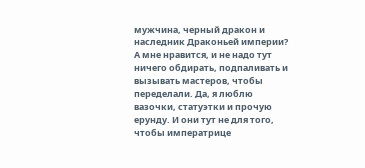мужчина, черный дракон и наследник Драконьей империи? А мне нравится, и не надо тут ничего обдирать, подпаливать и вызывать мастеров, чтобы переделали. Да, я люблю вазочки, статуэтки и прочую ерунду. И они тут не для того, чтобы императрице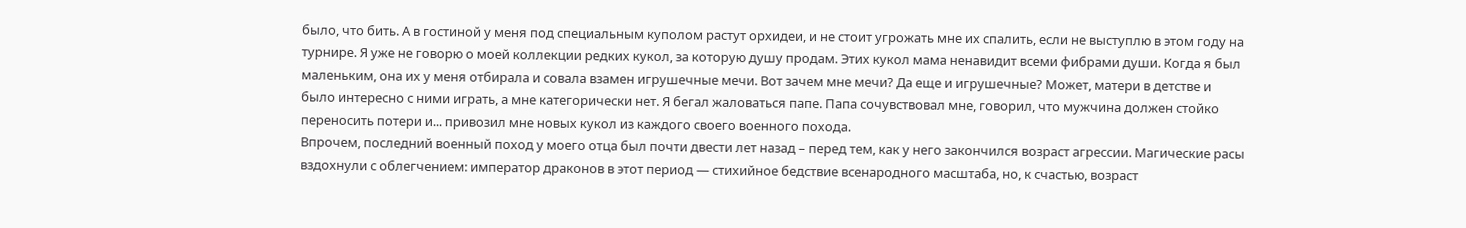было, что бить. А в гостиной у меня под специальным куполом растут орхидеи, и не стоит угрожать мне их спалить, если не выступлю в этом году на турнире. Я уже не говорю о моей коллекции редких кукол, за которую душу продам. Этих кукол мама ненавидит всеми фибрами души. Когда я был маленьким, она их у меня отбирала и совала взамен игрушечные мечи. Вот зачем мне мечи? Да еще и игрушечные? Может, матери в детстве и было интересно с ними играть, а мне категорически нет. Я бегал жаловаться папе. Папа сочувствовал мне, говорил, что мужчина должен стойко переносить потери и... привозил мне новых кукол из каждого своего военного похода.
Впрочем, последний военный поход у моего отца был почти двести лет назад – перед тем, как у него закончился возраст агрессии. Магические расы вздохнули с облегчением: император драконов в этот период — стихийное бедствие всенародного масштаба, но, к счастью, возраст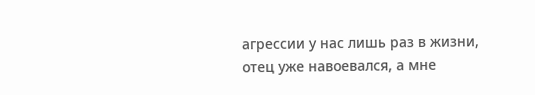агрессии у нас лишь раз в жизни, отец уже навоевался, а мне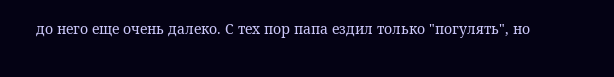до него еще очень далеко. С тех пор папа ездил только "погулять", но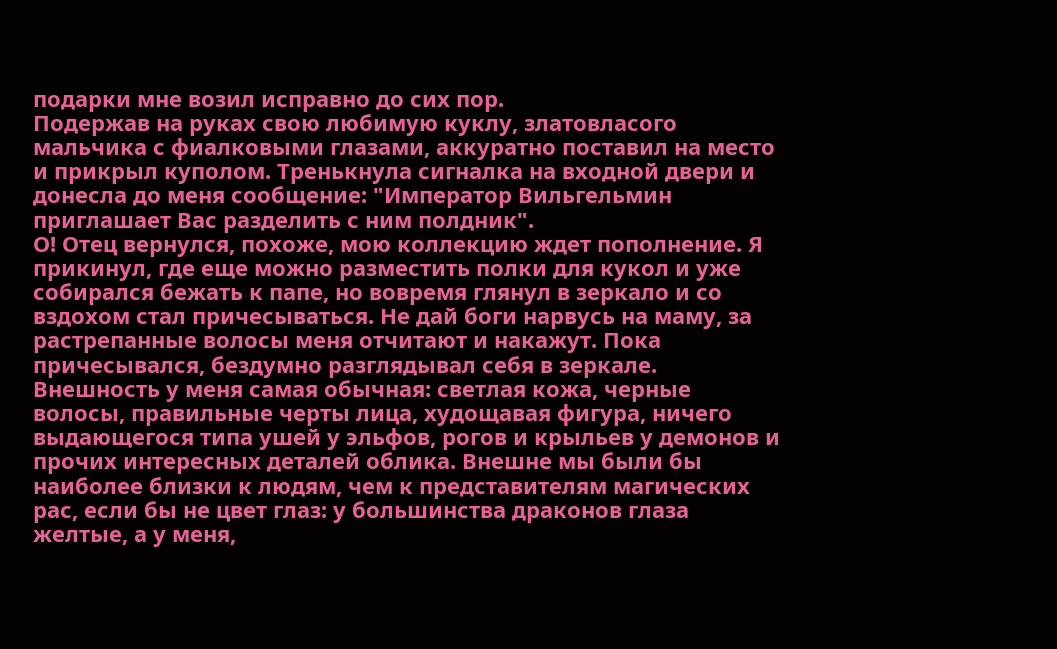подарки мне возил исправно до сих пор.
Подержав на руках свою любимую куклу, златовласого мальчика с фиалковыми глазами, аккуратно поставил на место и прикрыл куполом. Тренькнула сигналка на входной двери и донесла до меня сообщение: "Император Вильгельмин приглашает Вас разделить с ним полдник".
О! Отец вернулся, похоже, мою коллекцию ждет пополнение. Я прикинул, где еще можно разместить полки для кукол и уже собирался бежать к папе, но вовремя глянул в зеркало и со вздохом стал причесываться. Не дай боги нарвусь на маму, за растрепанные волосы меня отчитают и накажут. Пока причесывался, бездумно разглядывал себя в зеркале. Внешность у меня самая обычная: светлая кожа, черные волосы, правильные черты лица, худощавая фигура, ничего выдающегося типа ушей у эльфов, рогов и крыльев у демонов и прочих интересных деталей облика. Внешне мы были бы наиболее близки к людям, чем к представителям магических рас, если бы не цвет глаз: у большинства драконов глаза желтые, а у меня,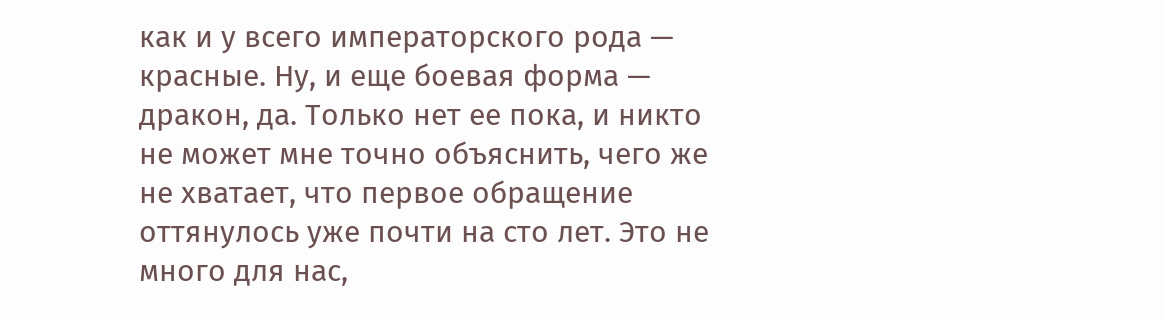как и у всего императорского рода — красные. Ну, и еще боевая форма — дракон, да. Только нет ее пока, и никто не может мне точно объяснить, чего же не хватает, что первое обращение оттянулось уже почти на сто лет. Это не много для нас,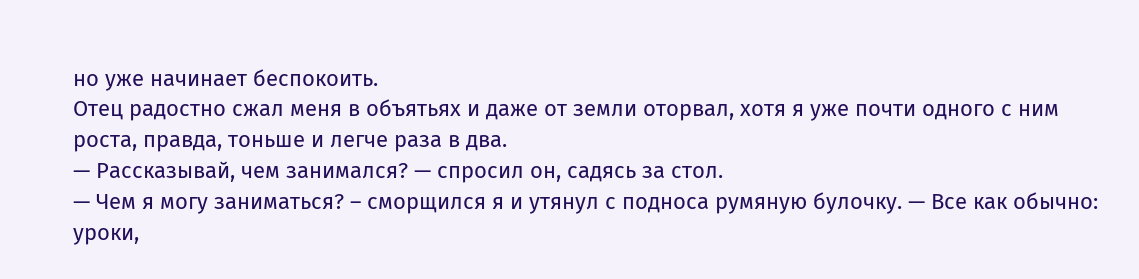но уже начинает беспокоить.
Отец радостно сжал меня в объятьях и даже от земли оторвал, хотя я уже почти одного с ним роста, правда, тоньше и легче раза в два.
— Рассказывай, чем занимался? — спросил он, садясь за стол.
— Чем я могу заниматься? – сморщился я и утянул с подноса румяную булочку. — Все как обычно: уроки,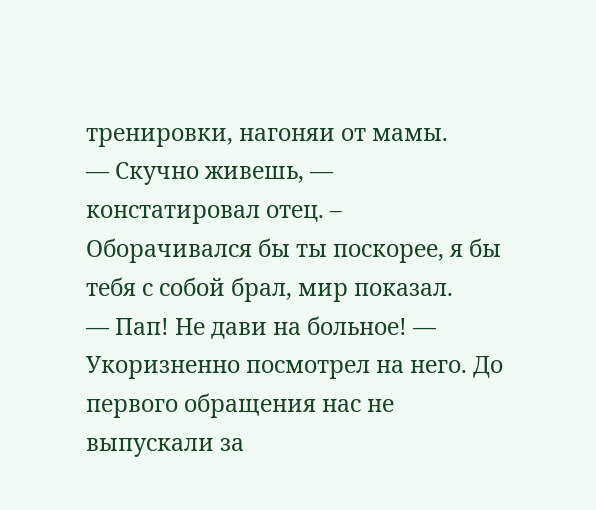тренировки, нагоняи от мамы.
— Скучно живешь, — констатировал отец. – Оборачивался бы ты поскорее, я бы тебя с собой брал, мир показал.
— Пап! Не дави на больное! — Укоризненно посмотрел на него. До первого обращения нас не выпускали за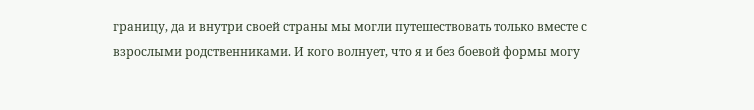границу, да и внутри своей страны мы могли путешествовать только вместе с взрослыми родственниками. И кого волнует, что я и без боевой формы могу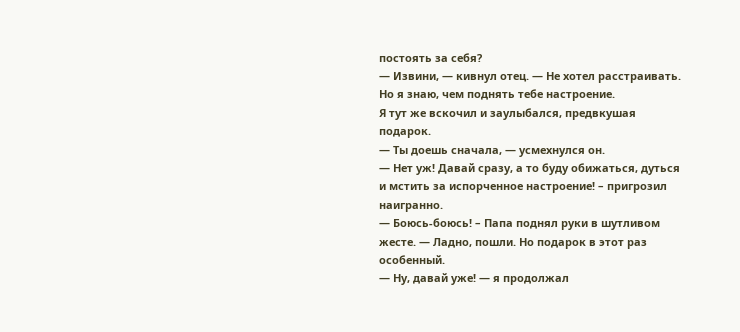постоять за себя?
— Извини, — кивнул отец. — Не хотел расстраивать. Но я знаю, чем поднять тебе настроение.
Я тут же вскочил и заулыбался, предвкушая подарок.
— Ты доешь сначала, — усмехнулся он.
— Нет уж! Давай сразу, а то буду обижаться, дуться и мстить за испорченное настроение! – пригрозил наигранно.
— Боюсь-боюсь! – Папа поднял руки в шутливом жесте. — Ладно, пошли. Но подарок в этот раз особенный.
— Ну, давай уже! — я продолжал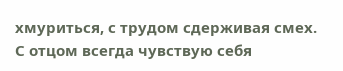хмуриться, с трудом сдерживая смех. С отцом всегда чувствую себя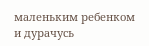маленьким ребенком и дурачусь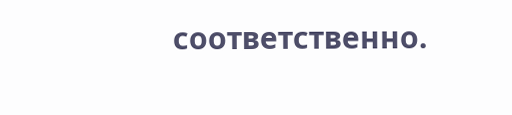соответственно.